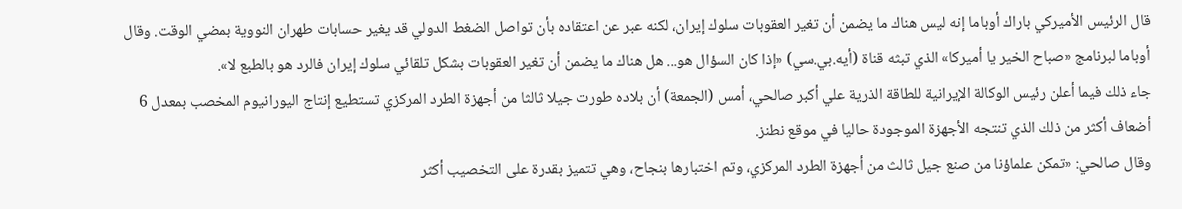قال الرئيس الأميركي باراك أوباما إنه ليس هناك ما يضمن أن تغير العقوبات سلوك إيران، لكنه عبر عن اعتقاده بأن تواصل الضغط الدولي قد يغير حسابات طهران النووية بمضي الوقت. وقال أوباما لبرنامج «صباح الخير يا أميركا» الذي تبثه قناة (أيه.بي.سي) «إذا كان السؤال هو... هل هناك ما يضمن أن تغير العقوبات بشكل تلقائي سلوك إيران فالرد هو بالطبع لا».
جاء ذلك فيما أعلن رئيس الوكالة الإيرانية للطاقة الذرية علي أكبر صالحي، أمس (الجمعة) أن بلاده طورت جيلا ثالثا من أجهزة الطرد المركزي تستطيع إنتاج اليورانيوم المخصب بمعدل 6 أضعاف أكثر من ذلك الذي تنتجه الأجهزة الموجودة حاليا في موقع نطنز.
وقال صالحي: «تمكن علماؤنا من صنع جيل ثالث من أجهزة الطرد المركزي، وتم اختبارها بنجاح، وهي تتميز بقدرة على التخصيب أكثر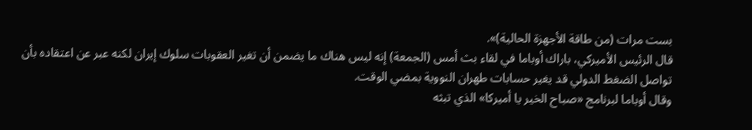بست مرات (من طاقة الأجهزة الحالية)».
قال الرئيس الأميركي، باراك أوباما في لقاء بث أمس (الجمعة) إنه ليس هناك ما يضمن أن تغير العقوبات سلوك إيران لكنه عبر عن اعتقاده بأن تواصل الضغط الدولي قد يغير حسابات طهران النووية بمضي الوقت.
وقال أوباما لبرنامج «صباح الخير يا أميركا» الذي تبثه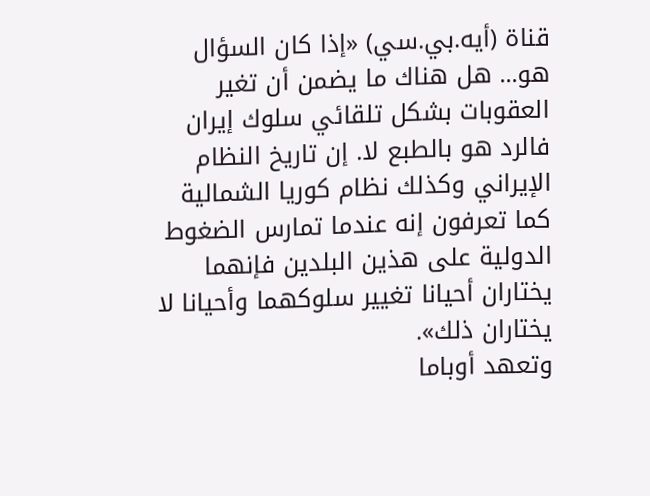قناة (أيه.بي.سي) «إذا كان السؤال هو... هل هناك ما يضمن أن تغير العقوبات بشكل تلقائي سلوك إيران فالرد هو بالطبع لا. إن تاريخ النظام الإيراني وكذلك نظام كوريا الشمالية كما تعرفون إنه عندما تمارس الضغوط الدولية على هذين البلدين فإنهما يختاران أحيانا تغيير سلوكهما وأحيانا لا يختاران ذلك».
وتعهد أوباما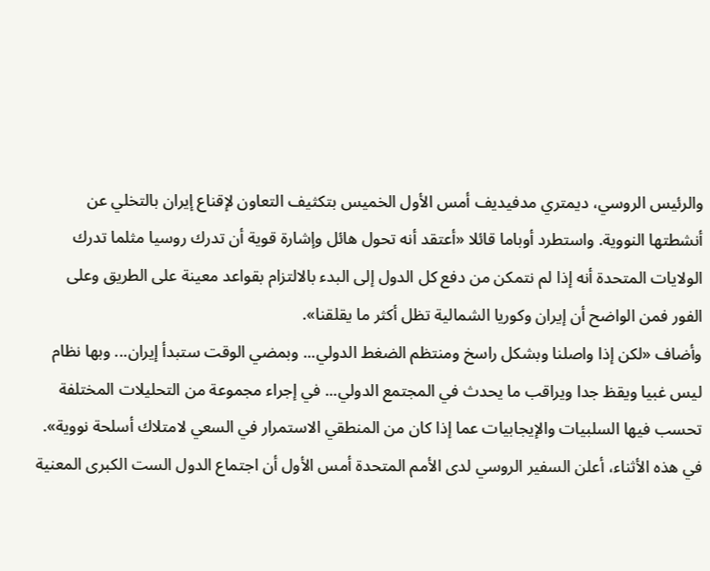والرئيس الروسي، ديمتري مدفيديف أمس الأول الخميس بتكثيف التعاون لإقناع إيران بالتخلي عن أنشطتها النووية. واستطرد أوباما قائلا «أعتقد أنه تحول هائل وإشارة قوية أن تدرك روسيا مثلما تدرك الولايات المتحدة أنه إذا لم نتمكن من دفع كل الدول إلى البدء بالالتزام بقواعد معينة على الطريق وعلى الفور فمن الواضح أن إيران وكوريا الشمالية تظل أكثر ما يقلقنا».
وأضاف «لكن إذا واصلنا وبشكل راسخ ومنتظم الضغط الدولي... وبمضي الوقت ستبدأ إيران... وبها نظام ليس غبيا ويقظ جدا ويراقب ما يحدث في المجتمع الدولي... في إجراء مجموعة من التحليلات المختلفة تحسب فيها السلبيات والإيجابيات عما إذا كان من المنطقي الاستمرار في السعي لامتلاك أسلحة نووية». في هذه الأثناء، أعلن السفير الروسي لدى الأمم المتحدة أمس الأول أن اجتماع الدول الست الكبرى المعنية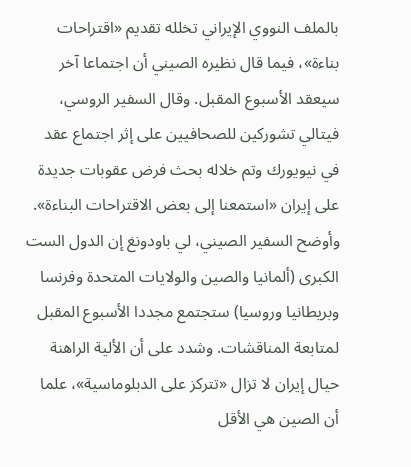بالملف النووي الإيراني تخلله تقديم «اقتراحات بناءة»، فيما قال نظيره الصيني أن اجتماعا آخر سيعقد الأسبوع المقبل. وقال السفير الروسي، فيتالي تشوركين للصحافيين على إثر اجتماع عقد في نيويورك وتم خلاله بحث فرض عقوبات جديدة على إيران «استمعنا إلى بعض الاقتراحات البناءة».
وأوضح السفير الصيني، لي باودونغ إن الدول الست الكبرى (ألمانيا والصين والولايات المتحدة وفرنسا وبريطانيا وروسيا) ستجتمع مجددا الأسبوع المقبل لمتابعة المناقشات. وشدد على أن الألية الراهنة حيال إيران لا تزال «تتركز على الدبلوماسية»، علما أن الصين هي الأقل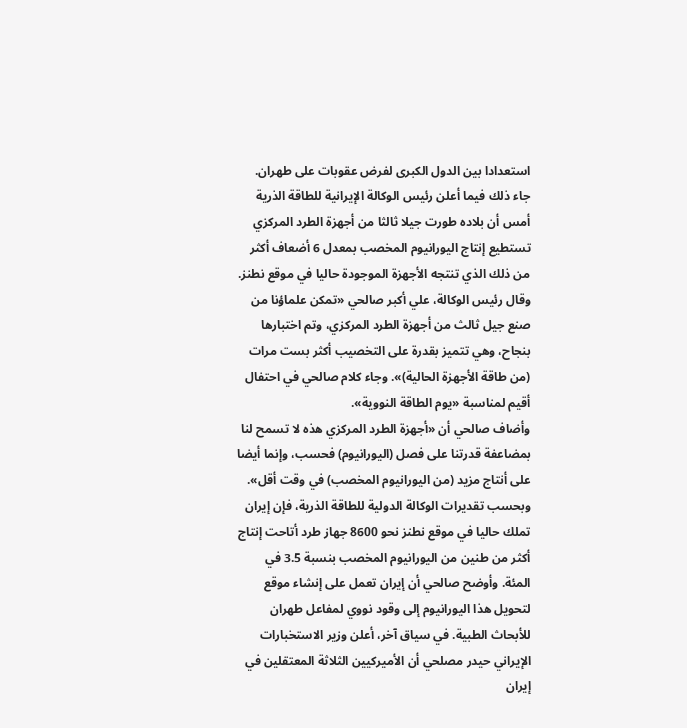استعدادا بين الدول الكبرى لفرض عقوبات على طهران.
جاء ذلك فيما أعلن رئيس الوكالة الإيرانية للطاقة الذرية أمس أن بلاده طورت جيلا ثالثا من أجهزة الطرد المركزي تستطيع إنتاج اليورانيوم المخصب بمعدل 6 أضعاف أكثر من ذلك الذي تنتجه الأجهزة الموجودة حاليا في موقع نطنز.
وقال رئيس الوكالة، علي أكبر صالحي «تمكن علماؤنا من صنع جيل ثالث من أجهزة الطرد المركزي، وتم اختبارها بنجاح، وهي تتميز بقدرة على التخصيب أكثر بست مرات (من طاقة الأجهزة الحالية)». وجاء كلام صالحي في احتفال أقيم لمناسبة «يوم الطاقة النووية».
وأضاف صالحي أن «أجهزة الطرد المركزي هذه لا تسمح لنا بمضاعفة قدرتنا على فصل (اليورانيوم) فحسب، وإنما أيضا على أنتاج مزيد (من اليورانيوم المخصب) في وقت أقل». وبحسب تقديرات الوكالة الدولية للطاقة الذرية، فإن إيران تملك حاليا في موقع نطنز نحو 8600 جهاز طرد أتاحت إنتاج أكثر من طنين من اليورانيوم المخصب بنسبة 3.5 في المئة. وأوضح صالحي أن إيران تعمل على إنشاء موقع لتحويل هذا اليورانيوم إلى وقود نووي لمفاعل طهران للأبحاث الطبية. في سياق آخر، أعلن وزير الاستخبارات الإيراني حيدر مصلحي أن الأميركيين الثلاثة المعتقلين في إيران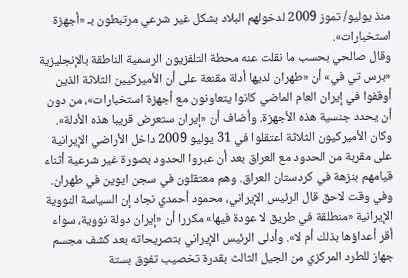منذ يوليو/ تموز 2009 لدخولهم البلاد بشكل غير شرعي مرتبطون بـ «أجهزة استخبارات».
وقال صالحي بحسب ما نقلت عنه محطة التلفزيون الرسمية الناطقة بالإنجليزية «برس تي في» أن «طهران لديها أدلة مقنعة على أن الأميركيين الثلاثة الذين أوقفوا في إيران العام الماضي كانوا يتعاونون مع أجهزة استخبارات»، من دون أن يحدد جنسية هذه الأجهزة. وأضاف أن «إيران ستعرض قريبا هذه الأدلة». وكان الأميركيون الثلاثة اعتقلوا في 31 يوليو 2009 داخل الأراضي الإيرانية على مقربة من الحدود مع العراق بعد أن عبروا الحدود بصورة غير شرعية أثناء قيامهم بنزهة في كردستان العراق. وهم معتقلون في سجن ايوين في طهران.
وفي وقت لاحق قال الرئيس الإيراني، محمود أحمدي نجاد إن السياسة النووية الإيرانية «منطلقة في طريق لا عودة فيها» مكررا أن «إيران دولة نووية، سواء أقر أعداؤها بذلك أم لا». وأدلى الرئيس الإيراني بتصريحاته بعد كشف مجسم جهاز للطرد المركزي من الجيل الثالث بقدرة تخصيب تفوق بستة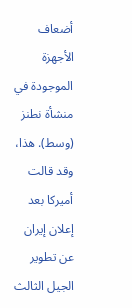أضعاف الأجهزة الموجودة في منشأة نطنز (وسط). هذا، وقد قالت أميركا بعد إعلان إيران عن تطوير الجيل الثالث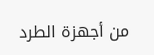من أجهزة الطرد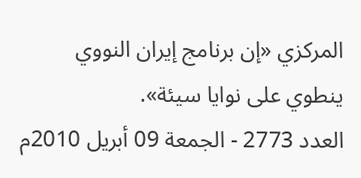المركزي «إن برنامج إيران النووي ينطوي على نوايا سيئة».
العدد 2773 - الجمعة 09 أبريل 2010م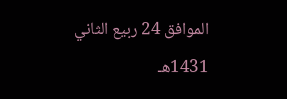الموافق 24 ربيع الثاني 1431هـ